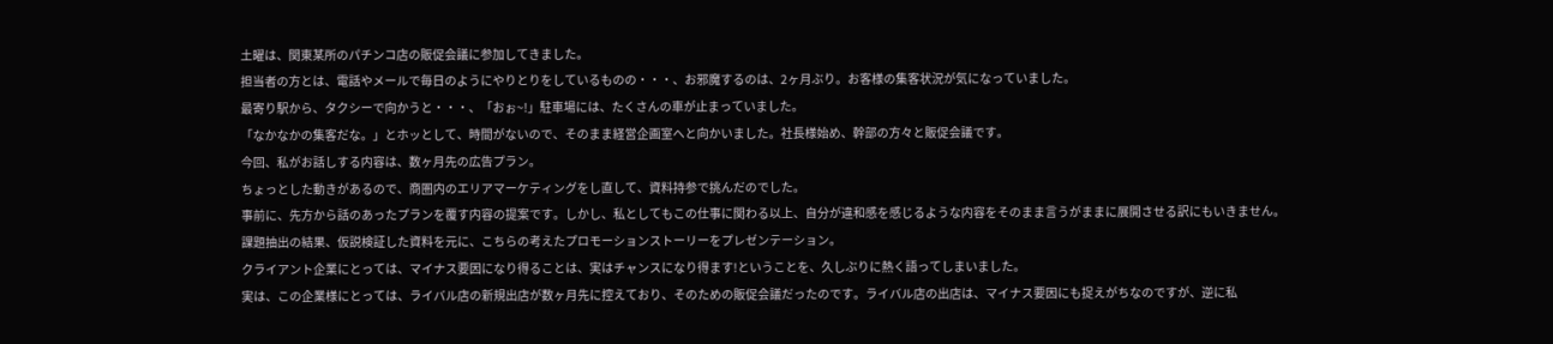土曜は、関東某所のパチンコ店の販促会議に参加してきました。
担当者の方とは、電話やメールで毎日のようにやりとりをしているものの・・・、お邪魔するのは、2ヶ月ぶり。お客様の集客状況が気になっていました。
最寄り駅から、タクシーで向かうと・・・、「おぉ~!」駐車場には、たくさんの車が止まっていました。
「なかなかの集客だな。」とホッとして、時間がないので、そのまま経営企画室へと向かいました。社長様始め、幹部の方々と販促会議です。
今回、私がお話しする内容は、数ヶ月先の広告プラン。
ちょっとした動きがあるので、商圏内のエリアマーケティングをし直して、資料持参で挑んだのでした。
事前に、先方から話のあったプランを覆す内容の提案です。しかし、私としてもこの仕事に関わる以上、自分が違和感を感じるような内容をそのまま言うがままに展開させる訳にもいきません。
課題抽出の結果、仮説検証した資料を元に、こちらの考えたプロモーションストーリーをプレゼンテーション。
クライアント企業にとっては、マイナス要因になり得ることは、実はチャンスになり得ます!ということを、久しぶりに熱く語ってしまいました。
実は、この企業様にとっては、ライバル店の新規出店が数ヶ月先に控えており、そのための販促会議だったのです。ライバル店の出店は、マイナス要因にも捉えがちなのですが、逆に私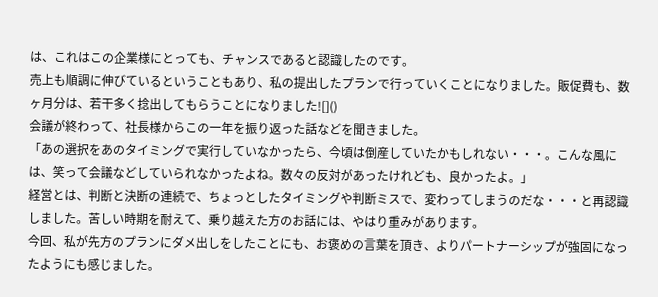は、これはこの企業様にとっても、チャンスであると認識したのです。
売上も順調に伸びているということもあり、私の提出したプランで行っていくことになりました。販促費も、数ヶ月分は、若干多く捻出してもらうことになりました![]()
会議が終わって、社長様からこの一年を振り返った話などを聞きました。
「あの選択をあのタイミングで実行していなかったら、今頃は倒産していたかもしれない・・・。こんな風には、笑って会議などしていられなかったよね。数々の反対があったけれども、良かったよ。」
経営とは、判断と決断の連続で、ちょっとしたタイミングや判断ミスで、変わってしまうのだな・・・と再認識しました。苦しい時期を耐えて、乗り越えた方のお話には、やはり重みがあります。
今回、私が先方のプランにダメ出しをしたことにも、お褒めの言葉を頂き、よりパートナーシップが強固になったようにも感じました。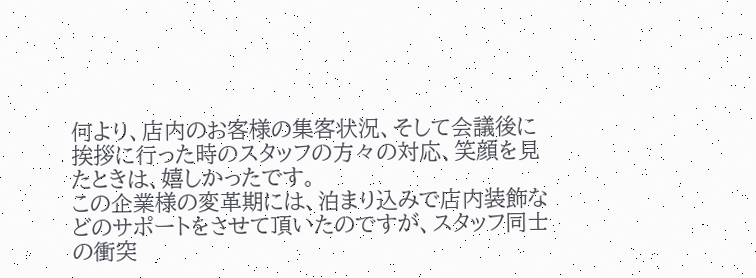何より、店内のお客様の集客状況、そして会議後に挨拶に行った時のスタッフの方々の対応、笑顔を見たときは、嬉しかったです。
この企業様の変革期には、泊まり込みで店内装飾などのサポートをさせて頂いたのですが、スタッフ同士の衝突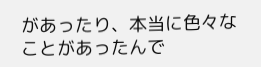があったり、本当に色々なことがあったんで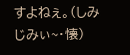すよねぇ。(しみじみぃ~・懐)